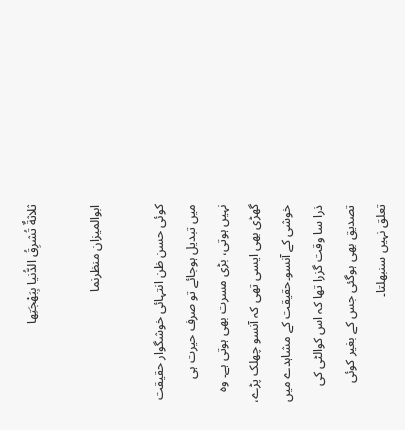ثلاثةٌ تُشرِقُ الدُّنيا بِبَهْجَتِها

ابوالمیزان منظرنما

کوئی حسن ظن انتہائی خوشگوار حقیقت میں تبدیل ہوجائے تو صرف حیرت ہی نہیں ہوتی، بڑی مسرت بھی ہوتی ہے۔ وہ گھڑی بھی ایسی تھی کہ آنسو چھلک پڑے، خوشی کے آنسو۔حقیقت کے مشاہدے میں ذرا سا وقت گزرا تھا کہ اس کوالٹی کی تصدیق بھی ہوگئی جس کے بغیر کوئی تعلق نہیں سنبھلتا۔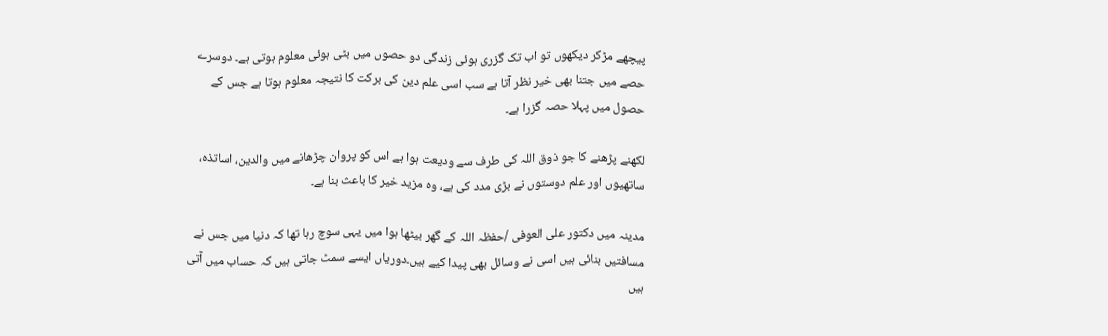پیچھے مڑکر دیکھوں تو اب تک گزری ہوئی زندگی دو حصوں میں بٹی ہوئی معلوم ہوتی ہے۔ دوسرے حصے میں جتنا بھی خیر نظر آتا ہے سب اسی علم دین کی برکت کا نتیجہ معلوم ہوتا ہے جس کے حصول میں پہلا حصہ گزرا ہے۔

لکھنے پڑھنے کا جو ذوق اللہ کی طرف سے ودیعت ہوا ہے اس کو پروان چڑھانے میں والدین، اساتذہ، ساتھیوں اور علم دوستوں نے بڑی مدد کی ہے، وہ مزید خیر کا باعث بنا ہے۔

مدینہ میں دکتور علی العوفی /حفظہ اللہ کے گھر بیٹھا ہوا میں یہی سوچ رہا تھا کہ دنیا میں جس نے مسافتیں بنائی ہیں اسی نے وسائل بھی پیدا کیے ہیں۔دوریاں ایسے سمٹ جاتی ہیں کہ حساب میں آتی ہیں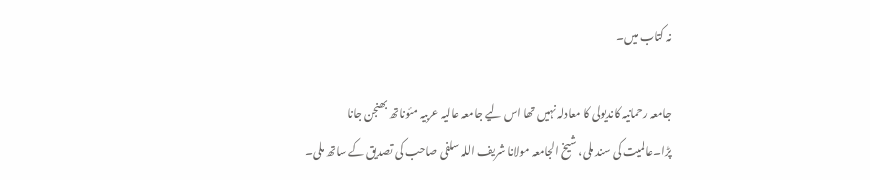نہ کتاب میں۔

جامعہ رحمانیہ کاندیولی کا معادلہ نہیں تھا اس لیے جامعہ عالیہ عربیہ مئوناتھ بھنجن جانا پڑا۔عالمیت کی سند ملی، شیخ الجامعہ مولانا شریف اللہ سلفی صاحب کی تصدیق کے ساتھ ملی۔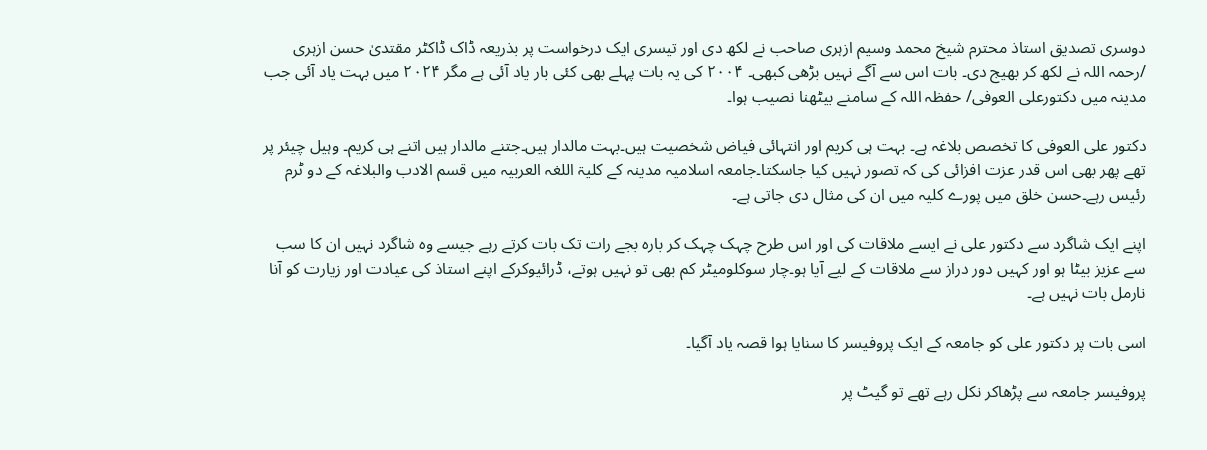دوسری تصدیق استاذ محترم شیخ محمد وسیم ازہری صاحب نے لکھ دی اور تیسری ایک درخواست پر بذریعہ ڈاک ڈاکٹر مقتدیٰ حسن ازہری /رحمہ اللہ نے لکھ کر بھیج دی۔ بات اس سے آگے نہیں بڑھی کبھی۔ ۲۰۰۴ کی یہ بات پہلے بھی کئی بار یاد آئی ہے مگر ۲۰۲۴ میں بہت یاد آئی جب مدینہ میں دکتورعلی العوفی/ حفظہ اللہ کے سامنے بیٹھنا نصیب ہوا۔

دکتور علی العوفی کا تخصص بلاغہ ہے۔ بہت ہی کریم اور انتہائی فیاض شخصیت ہیں۔بہت مالدار ہیں۔جتنے مالدار ہیں اتنے ہی کریم۔ وہیل چیئر پر تھے پھر بھی اس قدر عزت افزائی کی کہ تصور نہیں کیا جاسکتا۔جامعہ اسلامیہ مدینہ کے کلیۃ اللغہ العربیہ میں قسم الادب والبلاغہ کے دو ٹرم رئیس رہے۔حسن خلق میں پورے کلیہ میں ان کی مثال دی جاتی ہے۔

اپنے ایک شاگرد سے دکتور علی نے ایسے ملاقات کی اور اس طرح چہک چہک کر بارہ بجے رات تک بات کرتے رہے جیسے وہ شاگرد نہیں ان کا سب سے عزیز بیٹا ہو اور کہیں دور دراز سے ملاقات کے لیے آیا ہو۔چار سوکلومیٹر کم بھی تو نہیں ہوتے، ڈرائیوکرکے اپنے استاذ کی عیادت اور زیارت کو آنا نارمل بات نہیں ہے۔

اسی بات پر دکتور علی کو جامعہ کے ایک پروفیسر کا سنایا ہوا قصہ یاد آگیا۔

پروفیسر جامعہ سے پڑھاکر نکل رہے تھے تو گیٹ پر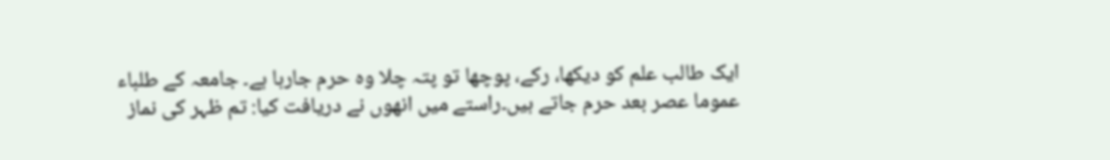ایک طالب علم کو دیکھا، رکے، پوچھا تو پتہ چلا وہ حرم جارہا ہے۔ جامعہ کے طلباء عموما عصر بعد حرم جاتے ہیں۔راستے میں انھوں نے دریافت کیا: تم ظہر کی نماز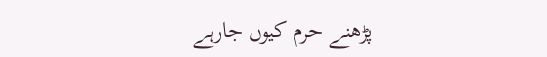پڑھنے حرم کیوں جارہے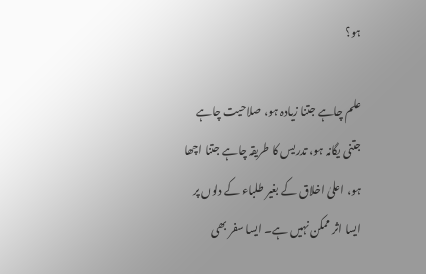ہو؟

علم چاہے جتنا زیادہ ہو، صلاحیت چاہے جتنی یگانہ ہو، تدریس کا طریقہ چاہے جتنا اچھا ہو، اعلیٰ اخلاق کے بغیر طلباء کے دلوں پر ایسا اثر ممکن نہیں ہے۔ ایسا سفر بھی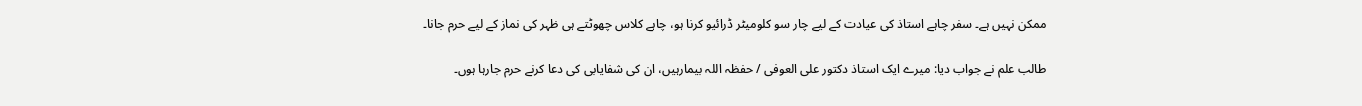ممکن نہیں ہے۔ سفر چاہے استاذ کی عیادت کے لیے چار سو کلومیٹر ڈرائیو کرنا ہو، چاہے کلاس چھوٹتے ہی ظہر کی نماز کے لیے حرم جانا۔

طالب علم نے جواب دیا: میرے ایک استاذ دکتور علی العوفی / حفظہ اللہ بیمارہیں، ان کی شفایابی کی دعا کرنے حرم جارہا ہوں۔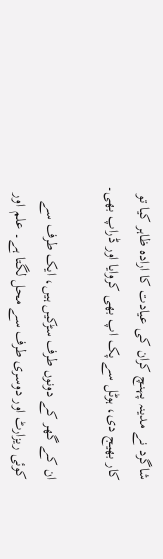شاگرد نے مدینہ پہنچ کران کی عیادت کا ارادہ ظاہر کیا تو کار بھیج دی، ہوٹل سے پک اپ بھی کروایا اور ڈراپ بھی۔

ان کے گھر کے دونوں طرف سڑکیں ہیں، ایک طرف سے کوئی ریزارٹ اور دوسری طرف سے محل لگتا ہے۔ علم اور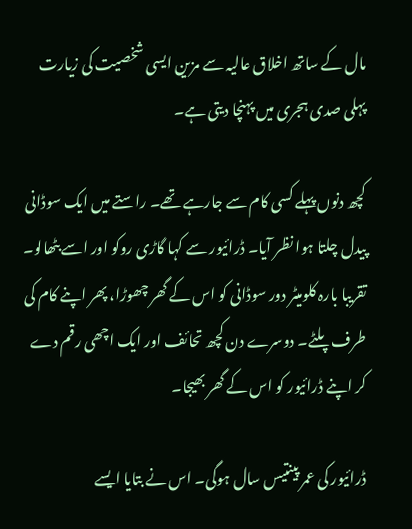مال کے ساتھ اخلاق عالیہ سے مزین ایسی شخصیت کی زیارت پہلی صدی ہجری میں پہنچا دیتی ہے۔

کچھ دنوں پہلے کسی کام سے جارہے تھے۔ راستے میں ایک سوڈانی پیدل چلتا ہوا نظر آیا۔ ڈرائیور سے کہا گاڑی روکو اور اسے بٹھالو۔ تقریبا بارہ کلومیٹر دور سوڈانی کو اس کے گھر چھوڑا، پھر اپنے کام کی طرف پلٹے۔ دوسرے دن کچھ تحائف اور ایک اچھی رقم دے کر اپنے ڈرائیور کو اس کے گھر بھیجا۔

ڈرائیور کی عمر پینتیس سال ہوگی۔ اس نے بتایا ایسے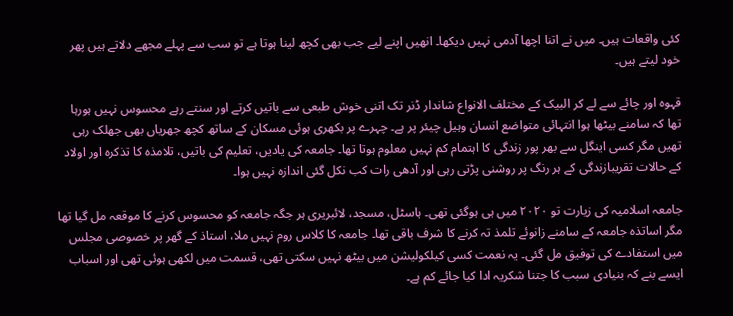کئی واقعات ہیں۔ میں نے اتنا اچھا آدمی نہیں دیکھا۔ انھیں اپنے لیے جب بھی کچھ لینا ہوتا ہے تو سب سے پہلے مجھے دلاتے ہیں پھر خود لیتے ہیں۔

قہوہ اور چائے سے لے کر البیک کے مختلف الانواع شاندار ڈنر تک اتنی خوش طبعی سے باتیں کرتے اور سنتے رہے محسوس نہیں ہورہا تھا کہ سامنے بیٹھا ہوا انتہائی متواضع انسان وہیل چیئر پر ہے۔ چہرے پر بکھری ہوئی مسکان کے ساتھ کچھ جھریاں بھی جھلک رہی تھیں مگر کسی اینگل سے بھر پور زندگی کا اہتمام کم نہیں معلوم ہوتا تھا۔ جامعہ کی یادیں، تعلیم کی باتیں، تلامذہ کا تذکرہ اور اولاد کے حالات تقریبازندگی کے ہر رنگ پر روشنی پڑتی رہی اور آدھی رات کب نکل گئی اندازہ نہیں ہوا۔

جامعہ اسلامیہ کی زیارت تو ۲۰۲۰ میں ہی ہوگئی تھی۔ ہاسٹل، مسجد، لائبریری ہر جگہ جامعہ کو محسوس کرنے کا موقعہ مل گیا تھا مگر اساتذہ جامعہ کے سامنے زانوئے تلمذ تہ کرنے کا شرف باقی تھا۔ جامعہ کا کلاس روم نہیں ملا، استاذ کے گھر پر خصوصی مجلس میں استفادے کی توفیق مل گئی۔ یہ نعمت کسی کیلکولیشن میں بیٹھ نہیں سکتی تھی، قسمت میں لکھی ہوئی تھی اور اسباب ایسے بنے کہ بنیادی سبب کا جتنا شکریہ ادا کیا جائے کم ہے۔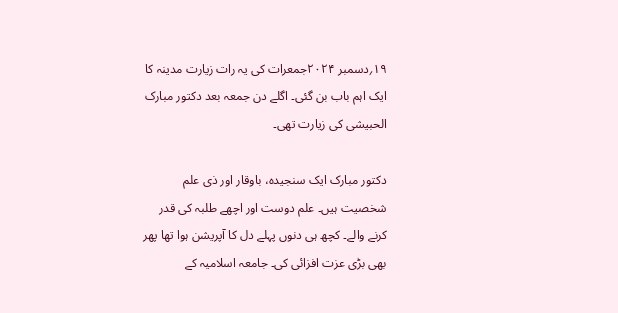۱۹؍دسمبر ۲۰۲۴جمعرات کی یہ رات زیارت مدینہ کا ایک اہم باب بن گئی۔ اگلے دن جمعہ بعد دکتور مبارک الحبیشی کی زیارت تھی۔

دکتور مبارک ایک سنجیدہ، باوقار اور ذی علم شخصیت ہیں۔ علم دوست اور اچھے طلبہ کی قدر کرنے والے۔ کچھ ہی دنوں پہلے دل کا آپریشن ہوا تھا پھر بھی بڑی عزت افزائی کی۔ جامعہ اسلامیہ کے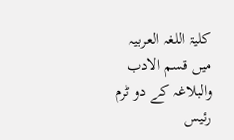کلیۃ اللغہ العربیہ میں قسم الادب والبلاغہ کے دو ٹرم رئیس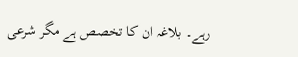رہے۔ بلاغہ ان کا تخصص ہے مگر شرعی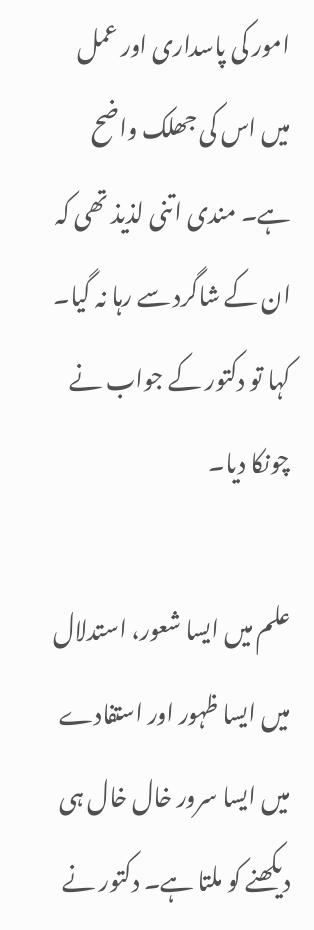امور کی پاسداری اور عمل میں اس کی جھلک واضح ہے۔ مندی اتنی لذیذ تھی کہ ان کے شاگرد سے رہا نہ گیا۔ کہا تو دکتور کے جواب نے چونکا دیا۔

علم میں ایسا شعور، استدلال میں ایسا ظہور اور استفادے میں ایسا سرور خال خال ہی دیکھنے کو ملتا ہے۔ دکتور نے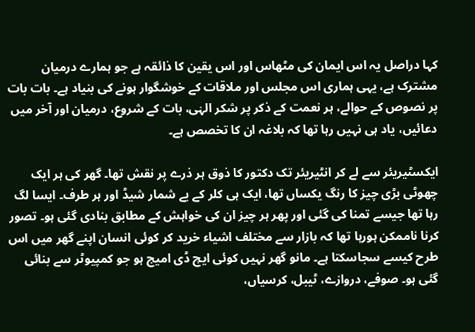کہا دراصل یہ اس ایمان کی مٹھاس اور اس یقین کا ذائقہ ہے جو ہمارے درمیان مشترک ہے، یہی ہماری اس مجلس اور ملاقات کے خوشگوار ہونے کی بنیاد ہے۔ بات بات پر نصوص کے حوالے، ہر نعمت کے ذکر پر شکر الہٰی، بات کے شروع، درمیان اور آخر میں دعائیں، یاد ہی نہیں رہا تھا کہ بلاغہ ان کا تخصص ہے۔

ایکسٹیریئر سے لے کر انٹیریئر تک دکتور کا ذوق ہر ذرے پر نقش تھا۔ گھر کی ہر ایک چھوٹی بڑی چیز کا رنگ یکساں تھا، ایک ہی کلر کے بے شمار شیڈ اور ہر طرف۔ ایسا لگ رہا تھا جیسے تمنا کی گئی اور پھر ہر چیز ان کی خواہش کے مطابق بنادی گئی ہو۔ تصور کرنا ناممکن ہورہا تھا کہ بازار سے مختلف اشیاء خرید کر کوئی انسان اپنے گھر میں اس طرح کیسے سجاسکتا ہے۔ مانو گھر نہیں کوئی ایچ ڈی امیج ہو جو کمپیوٹر سے بنائی گئی ہو۔ صوفے، دروازے، ٹیبل، کرسیاں،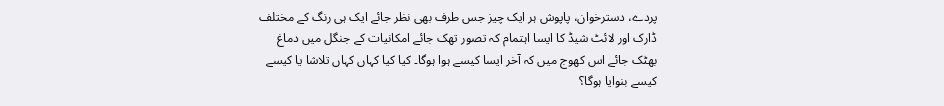پردے، دسترخوان، پاپوش ہر ایک چیز جس طرف بھی نظر جائے ایک ہی رنگ کے مختلف ڈارک اور لائٹ شیڈ کا ایسا اہتمام کہ تصور تھک جائے امکانیات کے جنگل میں دماغ بھٹک جائے اس کھوج میں کہ آخر ایسا کیسے ہوا ہوگا۔ کیا کیا کہاں کہاں تلاشا یا کیسے کیسے بنوایا ہوگا؟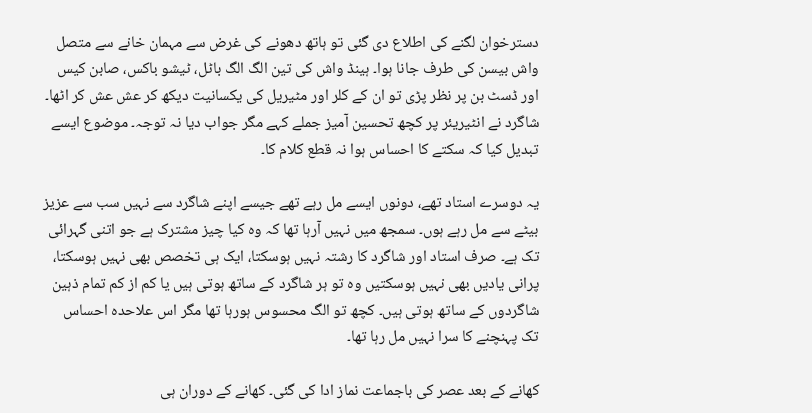دسترخوان لگنے کی اطلاع دی گئی تو ہاتھ دھونے کی غرض سے مہمان خانے سے متصل واش بیسن کی طرف جانا ہوا۔ ہینڈ واش کی تین الگ الگ باٹل، ٹیشو باکس، صابن کیس اور ڈسٹ بن پر نظر پڑی تو ان کے کلر اور مٹیریل کی یکسانیت دیکھ کر عش عش کر اٹھا۔ شاگرد نے انٹیریئر پر کچھ تحسین آمیز جملے کہے مگر جواب دیا نہ توجہ۔ موضوع ایسے تبدیل کیا کہ سکتے کا احساس ہوا نہ قطع کلام کا۔

یہ دوسرے استاد تھے، دونوں ایسے مل رہے تھے جیسے اپنے شاگرد سے نہیں سب سے عزیز بیٹے سے مل رہے ہوں۔ سمجھ میں نہیں آرہا تھا کہ وہ کیا چیز مشترک ہے جو اتنی گہرائی تک ہے۔ صرف استاد اور شاگرد کا رشتہ نہیں ہوسکتا، ایک ہی تخصص بھی نہیں ہوسکتا، پرانی یادیں بھی نہیں ہوسکتیں وہ تو ہر شاگرد کے ساتھ ہوتی ہیں یا کم از کم تمام ذہین شاگردوں کے ساتھ ہوتی ہیں۔ کچھ تو الگ محسوس ہورہا تھا مگر اس علاحدہ احساس تک پہنچنے کا سرا نہیں مل رہا تھا۔

کھانے کے بعد عصر کی باجماعت نماز ادا کی گئی۔ کھانے کے دوران ہی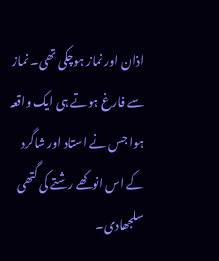اذان اور نماز ہوچکی تھی۔ نماز سے فارغ ہوتے ہی ایک واقعہ ہوا جس نے استاد اور شاگرد کے اس انوکھے رشتے کی گتھی سلجھادی۔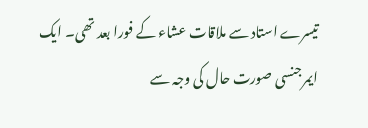تیسرے استاد سے ملاقات عشاء کے فورا بعد تھی۔ ایک ایمرجنسی صورت حال کی وجہ سے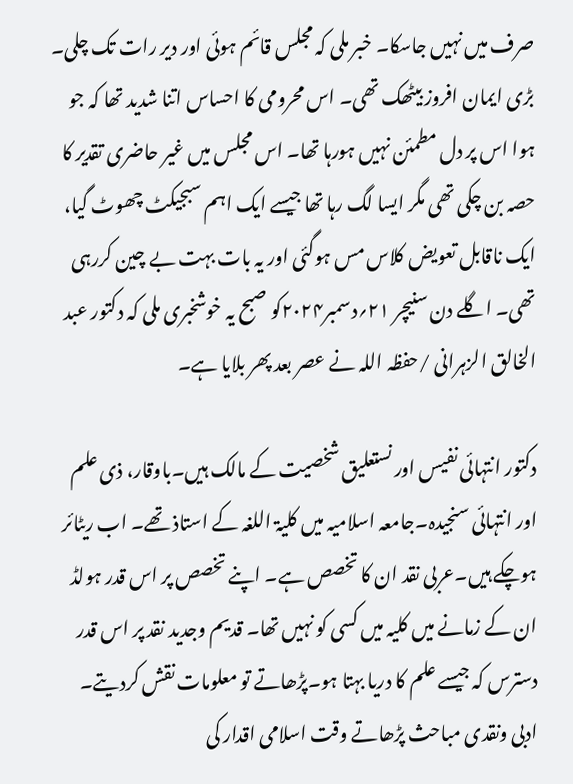صرف میں نہیں جاسکا۔ خبر ملی کہ مجلس قائم ہوئی اور دیر رات تک چلی۔ بڑی ایمان افروز بیٹھک تھی۔ اس محرومی کا احساس اتنا شدید تھا کہ جو ہوا اس پر دل مطمئن نہیں ہورہا تھا۔ اس مجلس میں غیر حاضری تقدیر کا حصہ بن چکی تھی مگر ایسا لگ رہا تھا جیسے ایک اہم سبجیکٹ چھوٹ گیا، ایک ناقابل تعویض کلاس مس ہوگئی اور یہ بات بہت بے چین کررہی تھی۔ اگلے دن سنیچر ۲۱؍دسمبر۲۰۲۴کو صبح یہ خوشخبری ملی کہ دکتور عبد الخالق الزہرانی /حفظہ اللہ نے عصر بعد پھر بلایا ہے۔

دکتور انتہائی نفیس اور نستعلیق شخصیت کے مالک ہیں۔باوقار، ذی علم اور انتہائی سنجیدہ۔جامعہ اسلامیہ میں کلیۃ اللغہ کے استاذ تھے۔ اب ریٹائر ہوچکے ہیں۔عربی نقد ان کا تخصص ہے۔ اپنے تخصص پر اس قدر ہولڈ ان کے زمانے میں کلیہ میں کسی کو نہیں تھا۔ قدیم وجدید نقد پر اس قدر دسترس کہ جیسے علم کا دریا بہتا ہو۔پڑھاتے تو معلومات نقش کردیتے۔ ادبی ونقدی مباحث پڑھاتے وقت اسلامی اقدار کی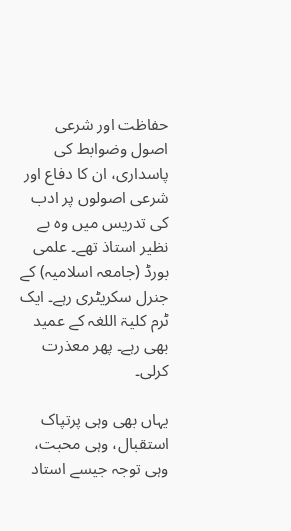حفاظت اور شرعی اصول وضوابط کی پاسداری، ان کا دفاع اور شرعی اصولوں پر ادب کی تدریس میں وہ بے نظیر استاذ تھے۔ علمی بورڈ (جامعہ اسلامیہ) کے جنرل سکریٹری رہے۔ ایک ٹرم کلیۃ اللغہ کے عمید بھی رہے۔ پھر معذرت کرلی۔

یہاں بھی وہی پرتپاک استقبال، وہی محبت، وہی توجہ جیسے استاد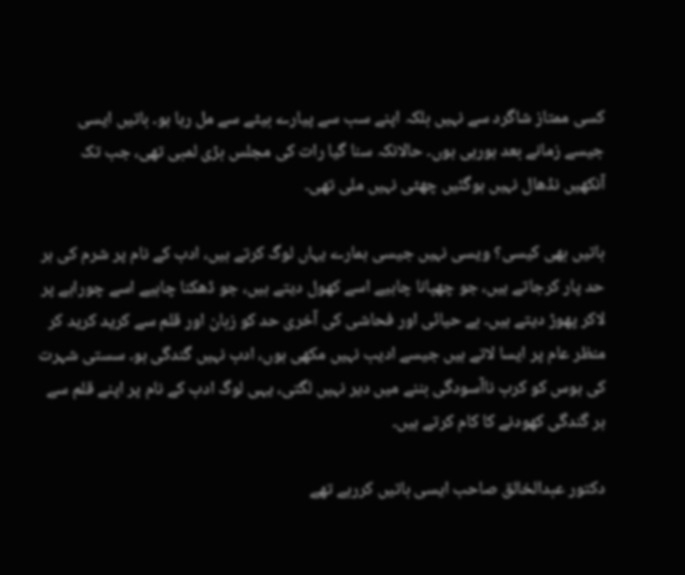کسی ممتاز شاگرد سے نہیں بلکہ اپنے سب سے پیارے بیٹے سے مل رہا ہو۔ باتیں ایسی جیسے زمانے بعد ہورہی ہوں۔ حالانکہ سنا گیا رات کی مجلس بڑی لمبی تھی، جب تک آنکھیں نڈھال نہیں ہوگئیں چھٹی نہیں ملی تھی۔

باتیں بھی کیسی؟ ویسی نہیں جیسی ہمارے یہاں لوگ کرتے ہیں، ادب کے نام پر شرم کی ہر حد پار کرجاتے ہیں، جو چھپانا چاہیے اسے کھول دیتے ہیں، جو ڈھکنا چاہیے اسے چوراہے پر لاکر پھوڑ دیتے ہیں۔ بے حیائی اور فحاشی کی آخری حد کو زبان اور قلم سے کرید کرید کر منظر عام پر ایسا لاتے ہیں جیسے ادیب نہیں مکھی ہوں، ادب نہیں گندگی ہو۔ سستی شہرت کی ہوس کو کرب ناآسودگی بننے میں دیر نہیں لگتی، یہی لوگ ادب کے نام پر اپنے قلم سے ہر گندگی کھودنے کا کام کرتے ہیں۔

دکتور عبدالخالق صاحب ایسی باتیں کررہے تھے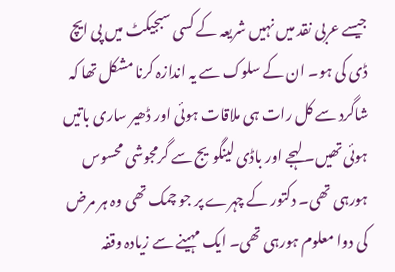جیسے عربی نقد میں نہیں شریعہ کے کسی سبجیکٹ میں پی ایچ ڈی کی ہو۔ ان کے سلوک سے یہ اندازہ کرنا مشکل تھا کہ شاگرد سے کل رات ہی ملاقات ہوئی اور ڈھیر ساری باتیں ہوئی تھیں۔ لہجے اور باڈی لینگویج سے گرمجوشی محسوس ہورہی تھی۔ دکتور کے چہرے پر جو چمک تھی وہ ہر مرض کی دوا معلوم ہورہی تھی۔ ایک مہینے سے زیادہ وقفہ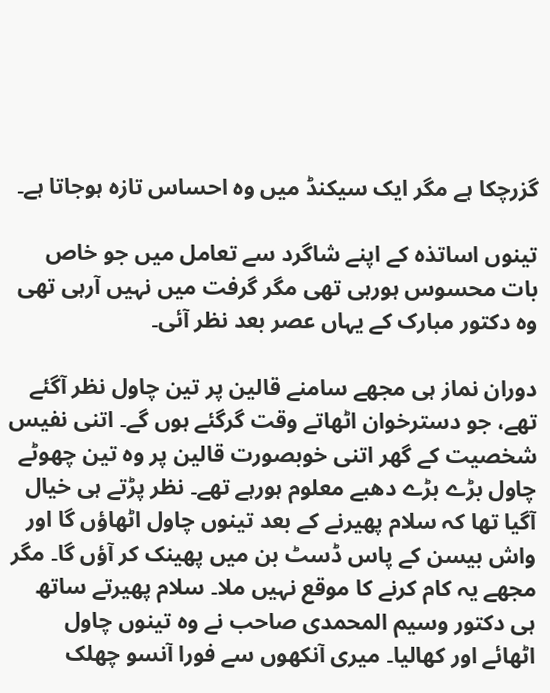گزرچکا ہے مگر ایک سیکنڈ میں وہ احساس تازہ ہوجاتا ہے۔

تینوں اساتذہ کے اپنے شاگرد سے تعامل میں جو خاص بات محسوس ہورہی تھی مگر گرفت میں نہیں آرہی تھی وہ دکتور مبارک کے یہاں عصر بعد نظر آئی۔

دوران نماز ہی مجھے سامنے قالین پر تین چاول نظر آگئے تھے، جو دسترخوان اٹھاتے وقت گرگئے ہوں گے۔ اتنی نفیس شخصیت کے گھر اتنی خوبصورت قالین پر وہ تین چھوٹے چاول بڑے بڑے دھبے معلوم ہورہے تھے۔ نظر پڑتے ہی خیال آگیا تھا کہ سلام پھیرنے کے بعد تینوں چاول اٹھاؤں گا اور واش بیسن کے پاس ڈسٹ بن میں پھینک کر آؤں گا۔ مگر مجھے یہ کام کرنے کا موقع نہیں ملا۔ سلام پھیرتے ساتھ ہی دکتور وسیم المحمدی صاحب نے وہ تینوں چاول اٹھائے اور کھالیا۔ میری آنکھوں سے فورا آنسو چھلک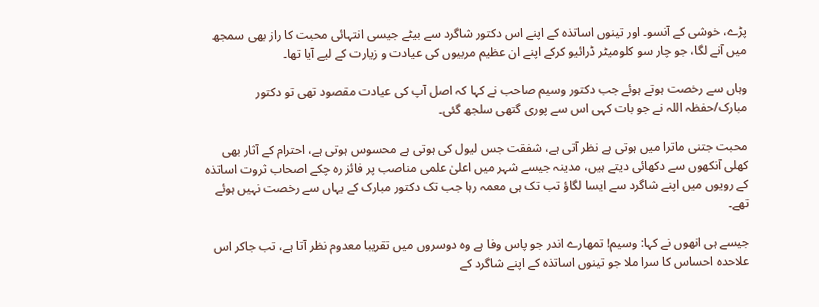پڑے، خوشی کے آنسو۔ اور تینوں اساتذہ کے اپنے اس دکتور شاگرد سے بیٹے جیسی انتہائی محبت کا راز بھی سمجھ میں آنے لگا، جو چار سو کلومیٹر ڈرائیو کرکے اپنے ان عظیم مربیوں کی عیادت و زیارت کے لیے آیا تھا۔

وہاں سے رخصت ہوتے ہوئے جب دکتور وسیم صاحب نے کہا کہ اصل آپ کی عیادت مقصود تھی تو دکتور مبارک/حفظہ اللہ نے جو بات کہی اس سے پوری گتھی سلجھ گئی۔

محبت جتنی ماترا میں ہوتی ہے نظر آتی ہے، شفقت جس لیول کی ہوتی ہے محسوس ہوتی ہے، احترام کے آثار بھی کھلی آنکھوں سے دکھائی دیتے ہیں، مدینہ جیسے شہر میں اعلیٰ علمی مناصب پر فائز رہ چکے اصحاب ثروت اساتذہ کے رویوں میں اپنے شاگرد سے ایسا لگاؤ تب تک ہی معمہ رہا جب تک دکتور مبارک کے یہاں سے رخصت نہیں ہوئے تھے۔

جیسے ہی انھوں نے کہا: وسیم! تمھارے اندر جو پاس وفا ہے وہ دوسروں میں تقریبا معدوم نظر آتا ہے، تب جاکر اس علاحدہ احساس کا سرا ملا جو تینوں اساتذہ کے اپنے شاگرد کے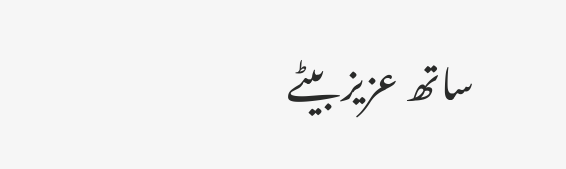ساتھ عزیز بیٹے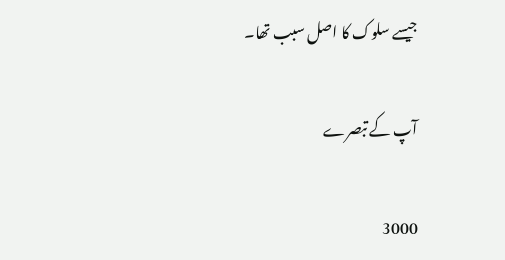جیسے سلوک کا اصل سبب تھا۔

آپ کے تبصرے

3000